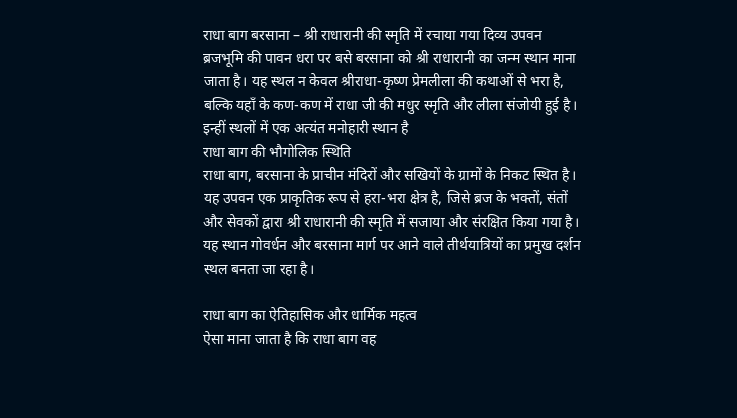राधा बाग बरसाना – श्री राधारानी की स्मृति में रचाया गया दिव्य उपवन
ब्रजभूमि की पावन धरा पर बसे बरसाना को श्री राधारानी का जन्म स्थान माना जाता है। यह स्थल न केवल श्रीराधा-कृष्ण प्रेमलीला की कथाओं से भरा है, बल्कि यहाँ के कण-कण में राधा जी की मधुर स्मृति और लीला संजोयी हुई है। इन्हीं स्थलों में एक अत्यंत मनोहारी स्थान है
राधा बाग की भौगोलिक स्थिति
राधा बाग, बरसाना के प्राचीन मंदिरों और सखियों के ग्रामों के निकट स्थित है। यह उपवन एक प्राकृतिक रूप से हरा-भरा क्षेत्र है, जिसे ब्रज के भक्तों, संतों और सेवकों द्वारा श्री राधारानी की स्मृति में सजाया और संरक्षित किया गया है। यह स्थान गोवर्धन और बरसाना मार्ग पर आने वाले तीर्थयात्रियों का प्रमुख दर्शन स्थल बनता जा रहा है।

राधा बाग का ऐतिहासिक और धार्मिक महत्व
ऐसा माना जाता है कि राधा बाग वह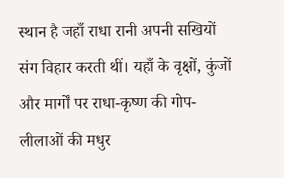स्थान है जहाँ राधा रानी अपनी सखियों संग विहार करती थीं। यहाँ के वृक्षों, कुंजों और मार्गों पर राधा-कृष्ण की गोप-लीलाओं की मधुर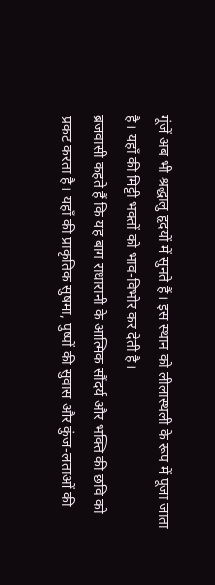गूंजें अब भी श्रद्धालु हृदयों में सुनते हैं। इस स्थान को लीलास्थली के रूप में पूजा जाता है। यहाँ की मिट्टी भक्तों को भाव-विभोर कर देती है।
ब्रजवासी कहते हैं कि यह बाग राधारानी के आत्मिक सौंदर्य और भक्ति की छवि को प्रकट करता है। यहाँ की प्राकृतिक सुषमा, पुष्पों की सुवास और कुंज-लताओं की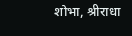शोभा, श्रीराधा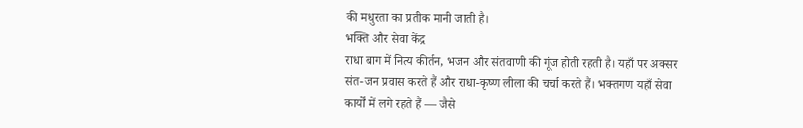की मधुरता का प्रतीक मानी जाती है।
भक्ति और सेवा केंद्र
राधा बाग में नित्य कीर्तन, भजन और संतवाणी की गूंज होती रहती है। यहाँ पर अक्सर संत-जन प्रवास करते हैं और राधा-कृष्ण लीला की चर्चा करते हैं। भक्तगण यहाँ सेवा कार्यों में लगे रहते हैं — जैसे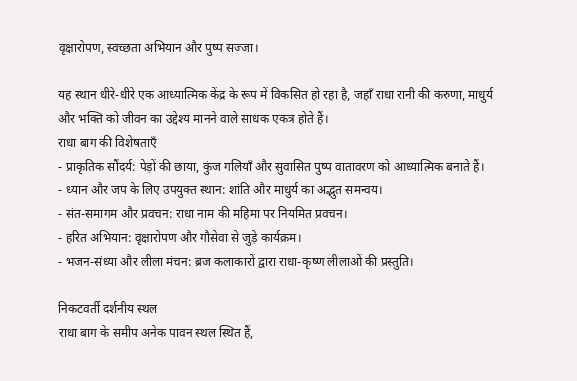वृक्षारोपण, स्वच्छता अभियान और पुष्प सज्जा।

यह स्थान धीरे-धीरे एक आध्यात्मिक केंद्र के रूप में विकसित हो रहा है, जहाँ राधा रानी की करुणा, माधुर्य और भक्ति को जीवन का उद्देश्य मानने वाले साधक एकत्र होते हैं।
राधा बाग की विशेषताएँ
- प्राकृतिक सौंदर्य: पेड़ों की छाया, कुंज गलियाँ और सुवासित पुष्प वातावरण को आध्यात्मिक बनाते हैं।
- ध्यान और जप के लिए उपयुक्त स्थान: शांति और माधुर्य का अद्भुत समन्वय।
- संत-समागम और प्रवचन: राधा नाम की महिमा पर नियमित प्रवचन।
- हरित अभियान: वृक्षारोपण और गौसेवा से जुड़े कार्यक्रम।
- भजन-संध्या और लीला मंचन: ब्रज कलाकारों द्वारा राधा-कृष्ण लीलाओं की प्रस्तुति।

निकटवर्ती दर्शनीय स्थल
राधा बाग के समीप अनेक पावन स्थल स्थित हैं,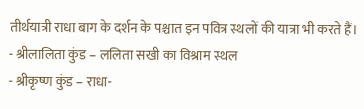तीर्थयात्री राधा बाग के दर्शन के पश्चात इन पवित्र स्थलों की यात्रा भी करते हैं।
- श्रीलालिता कुंड – ललिता सखी का विश्राम स्थल
- श्रीकृष्ण कुंड – राधा-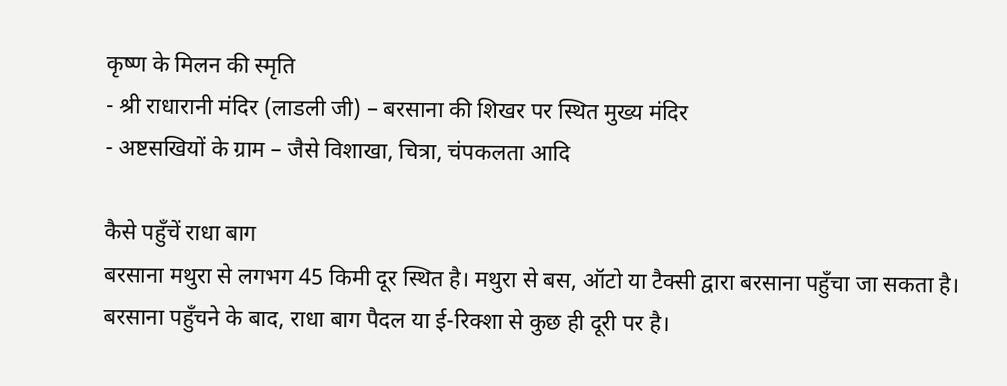कृष्ण के मिलन की स्मृति
- श्री राधारानी मंदिर (लाडली जी) – बरसाना की शिखर पर स्थित मुख्य मंदिर
- अष्टसखियों के ग्राम – जैसे विशाखा, चित्रा, चंपकलता आदि

कैसे पहुँचें राधा बाग
बरसाना मथुरा से लगभग 45 किमी दूर स्थित है। मथुरा से बस, ऑटो या टैक्सी द्वारा बरसाना पहुँचा जा सकता है। बरसाना पहुँचने के बाद, राधा बाग पैदल या ई-रिक्शा से कुछ ही दूरी पर है।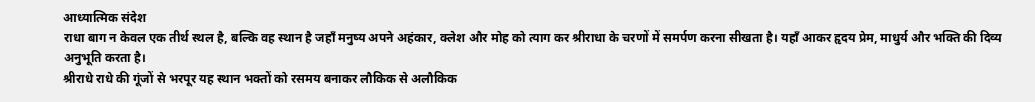आध्यात्मिक संदेश
राधा बाग न केवल एक तीर्थ स्थल है, बल्कि वह स्थान है जहाँ मनुष्य अपने अहंकार, क्लेश और मोह को त्याग कर श्रीराधा के चरणों में समर्पण करना सीखता है। यहाँ आकर हृदय प्रेम, माधुर्य और भक्ति की दिव्य अनुभूति करता है।
श्रीराधे राधे की गूंजों से भरपूर यह स्थान भक्तों को रसमय बनाकर लौकिक से अलौकिक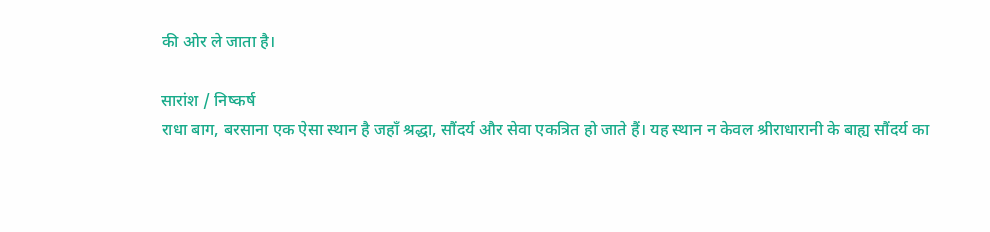की ओर ले जाता है।

सारांश / निष्कर्ष
राधा बाग, बरसाना एक ऐसा स्थान है जहाँ श्रद्धा, सौंदर्य और सेवा एकत्रित हो जाते हैं। यह स्थान न केवल श्रीराधारानी के बाह्य सौंदर्य का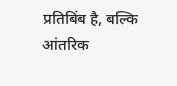प्रतिबिंब है, बल्कि आंतरिक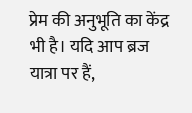प्रेम की अनुभूति का केंद्र भी है। यदि आप ब्रज यात्रा पर हैं,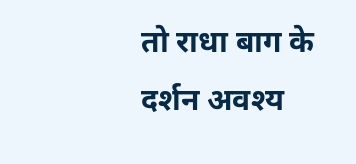तो राधा बाग के दर्शन अवश्य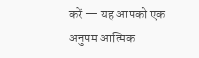करें — यह आपको एक अनुपम आत्मिक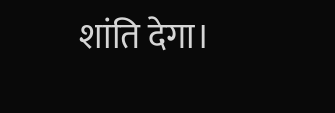शांति देगा।